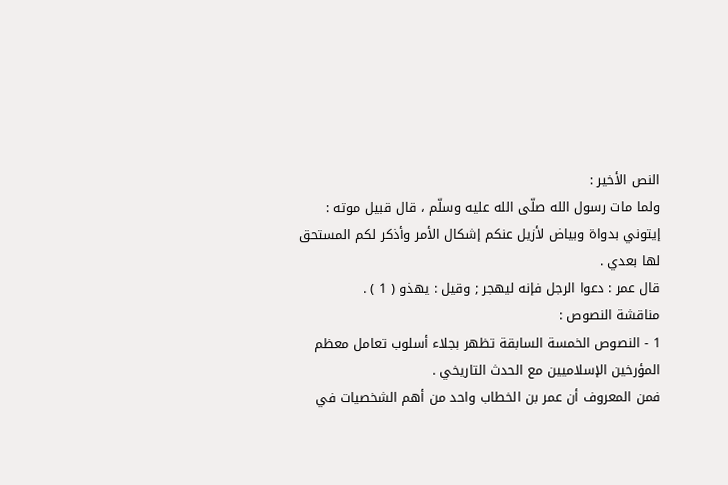النص الأخير :
ولما مات رسول الله صلّى الله عليه وسلّم ، قال قبيل موته :
إيتوني بدواة وبياض لأزيل عنكم إشكال الأمر وأذكر لكم المستحق
لها بعدي .
قال عمر : دعوا الرجل فإنه ليهجر ; وقيل : يهذو ( 1 ) .
مناقشة النصوص :
1 - النصوص الخمسة السابقة تظهر بجلاء أسلوب تعامل معظم
المؤرخين الإسلاميين مع الحدث التاريخي .
فمن المعروف أن عمر بن الخطاب واحد من أهم الشخصيات في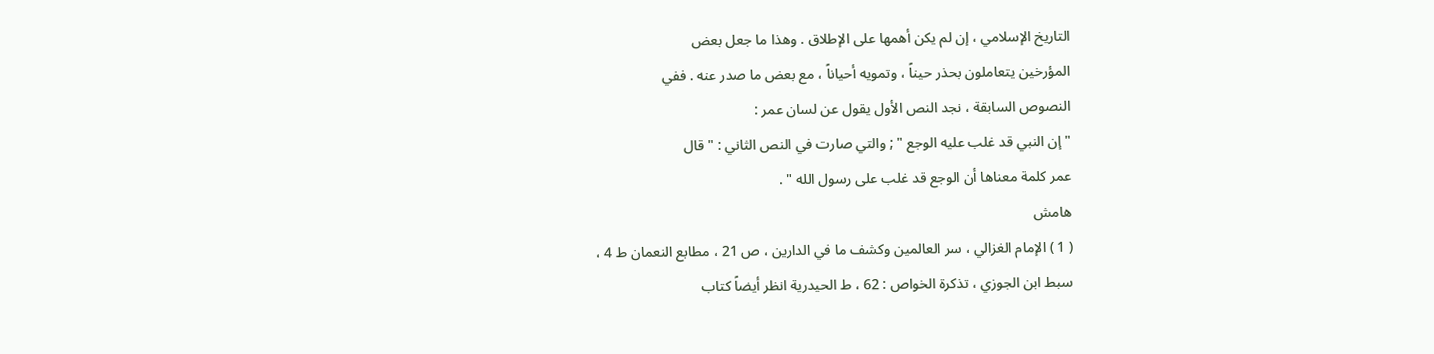التاريخ الإسلامي ، إن لم يكن أهمها على الإطلاق . وهذا ما جعل بعض
المؤرخين يتعاملون بحذر حيناً ، وتمويه أحياناً ، مع بعض ما صدر عنه . ففي
النصوص السابقة ، نجد النص الأول يقول عن لسان عمر :
" إن النبي قد غلب عليه الوجع " ; والتي صارت في النص الثاني : " قال
عمر كلمة معناها أن الوجع قد غلب على رسول الله " .
هامش
( 1 ) الإمام الغزالي ، سر العالمين وكشف ما في الدارين ، ص 21 ، مطابع النعمان ط 4 ،
سبط ابن الجوزي ، تذكرة الخواص : 62 ، ط الحيدرية انظر أيضاً كتاب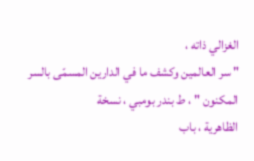الغزالي ذاته ،
" سر العالمين وكشف ما في الدارين المسمّى بالسر المكنون " ، ط بندر بومبي ، نسخة
الظاهرية ، باب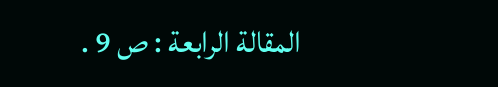المقالة الرابعة : ص 9 .